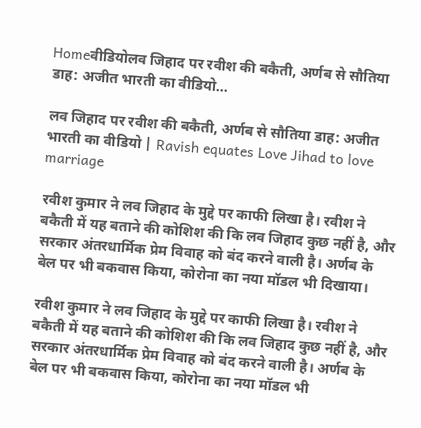Homeवीडियोलव जिहाद पर रवीश की बकैती, अर्णब से सौतिया डाह: अजीत भारती का वीडियो...

लव जिहाद पर रवीश की बकैती, अर्णब से सौतिया डाह: अजीत भारती का वीडियो | Ravish equates Love Jihad to love marriage

रवीश कुमार ने लव जिहाद के मुद्दे पर काफी लिखा है। रवीश ने बकैती में यह बताने की कोशिश की कि लव जिहाद कुछ नहीं है, और सरकार अंतरधार्मिक प्रेम विवाह को बंद करने वाली है। अर्णब के बेल पर भी बकवास किया, कोरोना का नया मॉडल भी दिखाया।

रवीश कुमार ने लव जिहाद के मुद्दे पर काफी लिखा है। रवीश ने बकैती में यह बताने की कोशिश की कि लव जिहाद कुछ नहीं है, और सरकार अंतरधार्मिक प्रेम विवाह को बंद करने वाली है। अर्णब के बेल पर भी बकवास किया, कोरोना का नया मॉडल भी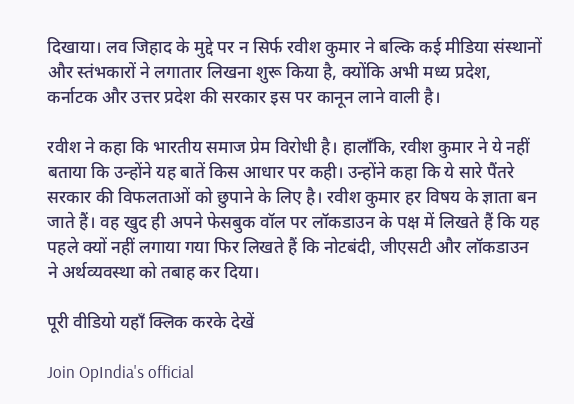दिखाया। लव जिहाद के मुद्दे पर न सिर्फ रवीश कुमार ने बल्कि कई मीडिया संस्थानों और स्तंभकारों ने लगातार लिखना शुरू किया है, क्योंकि अभी मध्य प्रदेश, कर्नाटक और उत्तर प्रदेश की सरकार इस पर कानून लाने वाली है।

रवीश ने कहा कि भारतीय समाज प्रेम विरोधी है। हालाँकि, रवीश कुमार ने ये नहीं बताया कि उन्होंने यह बातें किस आधार पर कही। उन्होंने कहा कि ये सारे पैंतरे सरकार की विफलताओं को छुपाने के लिए है। रवीश कुमार हर विषय के ज्ञाता बन जाते हैं। वह खुद ही अपने फेसबुक वॉल पर लॉकडाउन के पक्ष में लिखते हैं कि यह पहले क्यों नहीं लगाया गया फिर लिखते हैं कि नोटबंदी, जीएसटी और लॉकडाउन ने अर्थव्यवस्था को तबाह कर दिया।

पूरी वीडियो यहाँ क्लिक करके देखें

Join OpIndia's official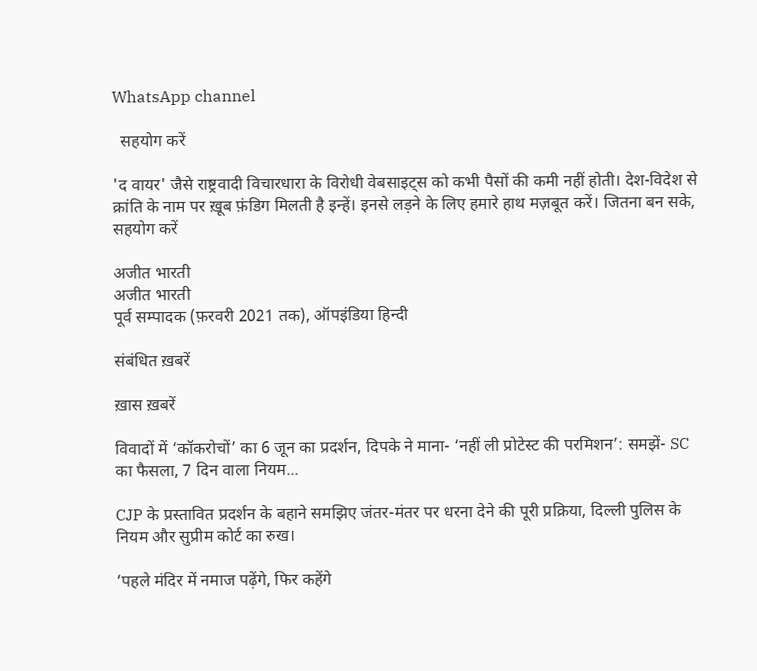WhatsApp channel

  सहयोग करें

'द वायर' जैसे राष्ट्रवादी विचारधारा के विरोधी वेबसाइट्स को कभी पैसों की कमी नहीं होती। देश-विदेश से क्रांति के नाम पर ख़ूब फ़ंडिग मिलती है इन्हें। इनसे लड़ने के लिए हमारे हाथ मज़बूत करें। जितना बन सके, सहयोग करें

अजीत भारती
अजीत भारती
पूर्व सम्पादक (फ़रवरी 2021 तक), ऑपइंडिया हिन्दी

संबंधित ख़बरें

ख़ास ख़बरें

विवादों में ‘कॉकरोचों’ का 6 जून का प्रदर्शन, दिपके ने माना- ‘नहीं ली प्रोटेस्ट की परमिशन’: समझें- SC का फैसला, 7 दिन वाला नियम...

CJP के प्रस्तावित प्रदर्शन के बहाने समझिए जंतर-मंतर पर धरना देने की पूरी प्रक्रिया, दिल्ली पुलिस के नियम और सुप्रीम कोर्ट का रुख।

‘पहले मंदिर में नमाज पढ़ेंगे, फिर कहेंगे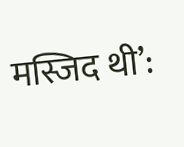मस्जिद थी’: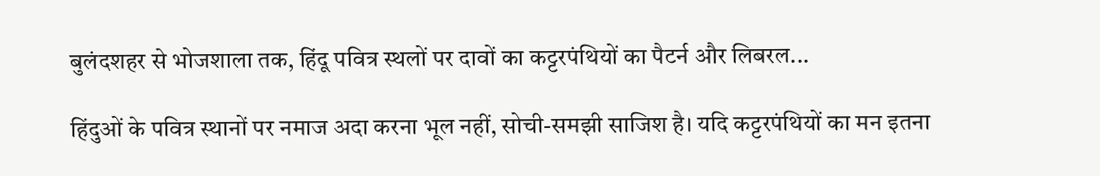बुलंदशहर से भोजशाला तक, हिंदू पवित्र स्थलों पर दावों का कट्टरपंथियों का पैटर्न और लिबरल...

हिंदुओं के पवित्र स्थानों पर नमाज अदा करना भूल नहीं, सोची-समझी साजिश है। यदि कट्टरपंथियों का मन इतना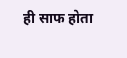ही साफ होता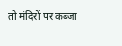तो मंदिरों पर कब्जा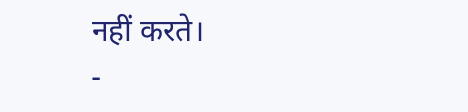नहीं करते।
-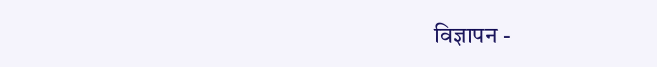विज्ञापन -